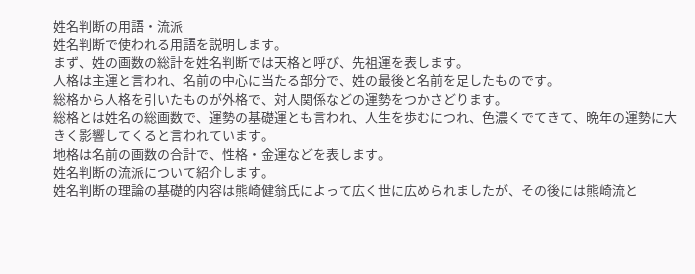姓名判断の用語・流派
姓名判断で使われる用語を説明します。
まず、姓の画数の総計を姓名判断では天格と呼び、先祖運を表します。
人格は主運と言われ、名前の中心に当たる部分で、姓の最後と名前を足したものです。
総格から人格を引いたものが外格で、対人関係などの運勢をつかさどります。
総格とは姓名の総画数で、運勢の基礎運とも言われ、人生を歩むにつれ、色濃くでてきて、晩年の運勢に大きく影響してくると言われています。
地格は名前の画数の合計で、性格・金運などを表します。
姓名判断の流派について紹介します。
姓名判断の理論の基礎的内容は熊崎健翁氏によって広く世に広められましたが、その後には熊崎流と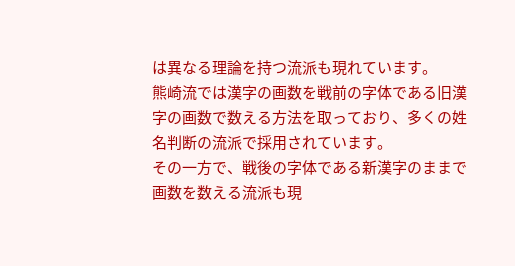は異なる理論を持つ流派も現れています。
熊崎流では漢字の画数を戦前の字体である旧漢字の画数で数える方法を取っており、多くの姓名判断の流派で採用されています。
その一方で、戦後の字体である新漢字のままで画数を数える流派も現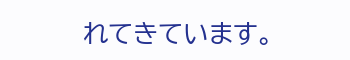れてきています。